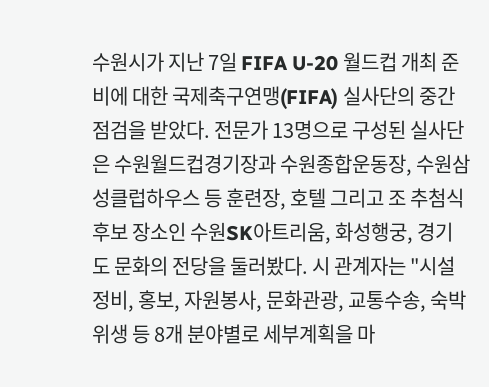수원시가 지난 7일 FIFA U-20 월드컵 개최 준비에 대한 국제축구연맹(FIFA) 실사단의 중간 점검을 받았다. 전문가 13명으로 구성된 실사단은 수원월드컵경기장과 수원종합운동장, 수원삼성클럽하우스 등 훈련장, 호텔 그리고 조 추첨식 후보 장소인 수원SK아트리움, 화성행궁, 경기도 문화의 전당을 둘러봤다. 시 관계자는 "시설정비, 홍보, 자원봉사, 문화관광, 교통수송, 숙박위생 등 8개 분야별로 세부계획을 마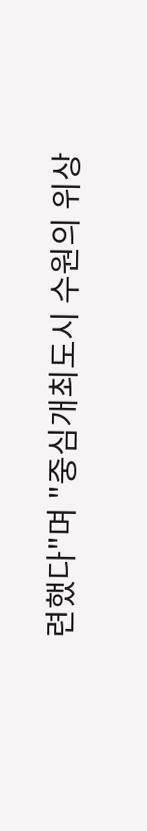련했다"며 "중심개최도시 수원의 위상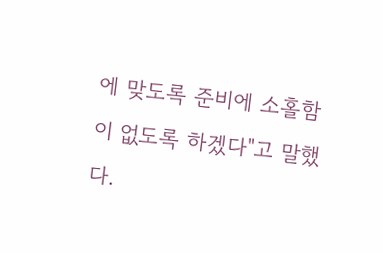에 맞도록 준비에 소홀함이 없도록 하겠다"고 말했다.